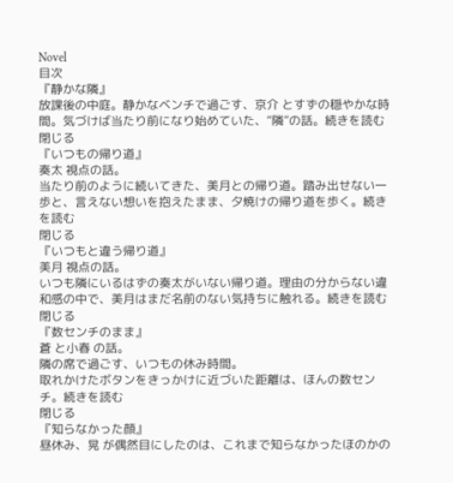Novel
目次
『静かな隣』
放課後の中庭。静かなベンチで過ごす、京介 とすずの穏やかな時間。気づけば当たり前になり始めていた、“隣”の話。続きを読む
閉じる
『いつもの帰り道』
奏太 視点の話。
当たり前のように続いてきた、美月との帰り道。踏み出せない一歩と、言えない想いを抱えたまま、夕焼けの帰り道を歩く。続きを読む
閉じる
『いつもと違う帰り道』
美月 視点の話。
いつも隣にいるはずの奏太がいない帰り道。理由の分からない違和感の中で、美月はまだ名前のない気持ちに触れる。続きを読む
閉じる
『数センチのまま』
蒼 と小春 の話。
隣の席で過ごす、いつもの休み時間。
取れかけたボタンをきっかけに近づいた距離は、ほんの数センチ。続きを読む
閉じる
『知らなかった顔』
昼休み、晃 が偶然目にしたのは、これまで知らなかったほのかの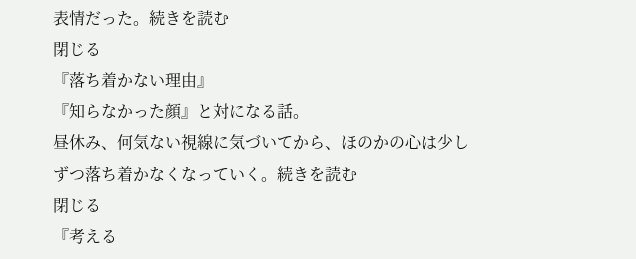表情だった。続きを読む
閉じる
『落ち着かない理由』
『知らなかった顔』と対になる話。
昼休み、何気ない視線に気づいてから、ほのかの心は少しずつ落ち着かなくなっていく。続きを読む
閉じる
『考える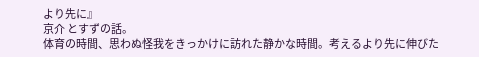より先に』
京介 とすずの話。
体育の時間、思わぬ怪我をきっかけに訪れた静かな時間。考えるより先に伸びた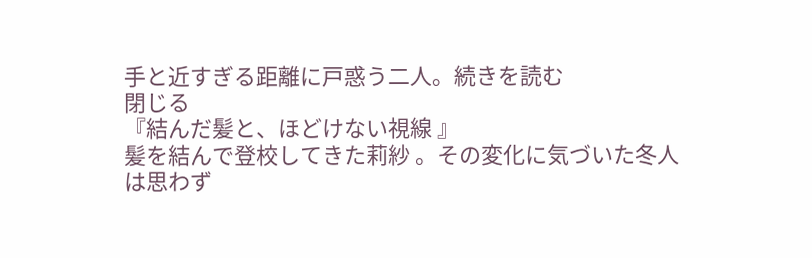手と近すぎる距離に戸惑う二人。続きを読む
閉じる
『結んだ髪と、ほどけない視線 』
髪を結んで登校してきた莉紗 。その変化に気づいた冬人 は思わず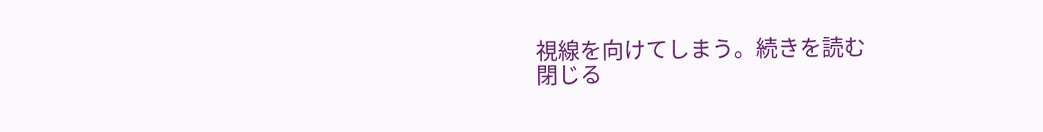視線を向けてしまう。続きを読む
閉じる